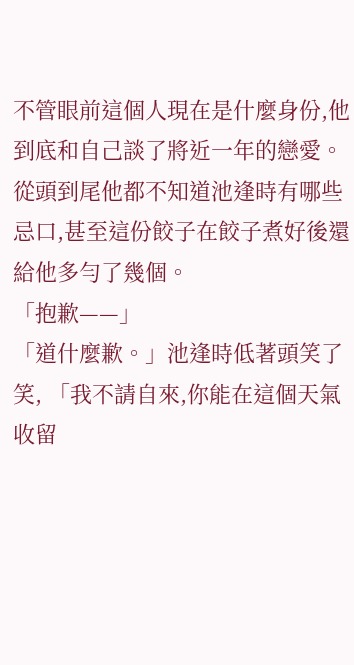不管眼前這個人現在是什麼身份,他到底和自己談了將近一年的戀愛。
從頭到尾他都不知道池逢時有哪些忌口,甚至這份餃子在餃子煮好後還給他多勻了幾個。
「抱歉——」
「道什麼歉。」池逢時低著頭笑了笑, 「我不請自來,你能在這個天氣收留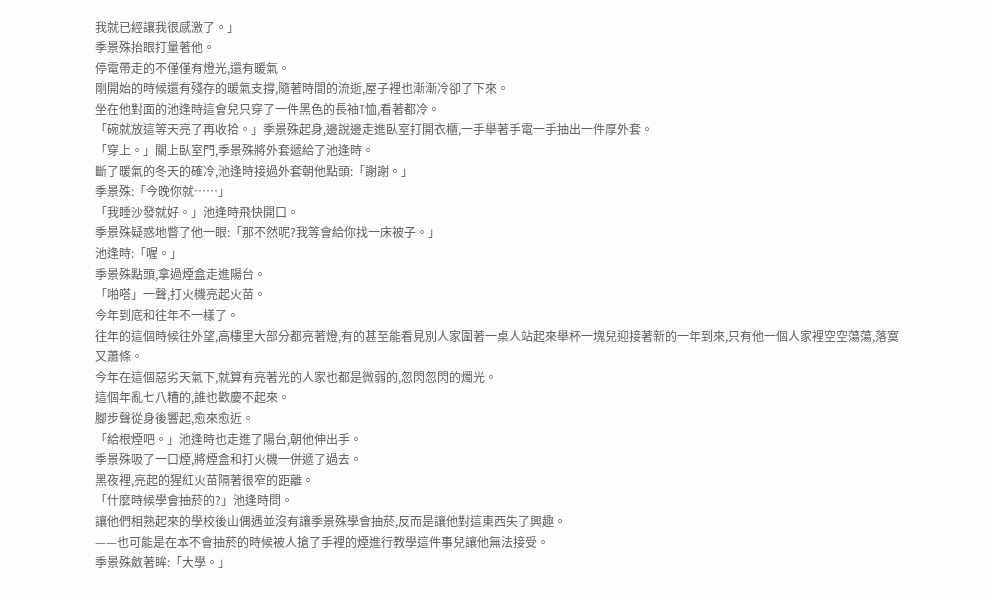我就已經讓我很感激了。」
季景殊抬眼打量著他。
停電帶走的不僅僅有燈光,還有暖氣。
剛開始的時候還有殘存的暖氣支撐,隨著時間的流逝,屋子裡也漸漸冷卻了下來。
坐在他對面的池逢時這會兒只穿了一件黑色的長袖T恤,看著都冷。
「碗就放這等天亮了再收拾。」季景殊起身,邊說邊走進臥室打開衣櫃,一手舉著手電一手抽出一件厚外套。
「穿上。」關上臥室門,季景殊將外套遞給了池逢時。
斷了暖氣的冬天的確冷,池逢時接過外套朝他點頭:「謝謝。」
季景殊:「今晚你就……」
「我睡沙發就好。」池逢時飛快開口。
季景殊疑惑地瞥了他一眼:「那不然呢?我等會給你找一床被子。」
池逢時:「喔。」
季景殊點頭,拿過煙盒走進陽台。
「啪嗒」一聲,打火機亮起火苗。
今年到底和往年不一樣了。
往年的這個時候往外望,高樓里大部分都亮著燈,有的甚至能看見別人家圍著一桌人站起來舉杯一塊兒迎接著新的一年到來,只有他一個人家裡空空蕩蕩,落寞又蕭條。
今年在這個惡劣天氣下,就算有亮著光的人家也都是微弱的,忽閃忽閃的燭光。
這個年亂七八糟的,誰也歡慶不起來。
腳步聲從身後響起,愈來愈近。
「給根煙吧。」池逢時也走進了陽台,朝他伸出手。
季景殊吸了一口煙,將煙盒和打火機一併遞了過去。
黑夜裡,亮起的猩紅火苗隔著很窄的距離。
「什麼時候學會抽菸的?」池逢時問。
讓他們相熟起來的學校後山偶遇並沒有讓季景殊學會抽菸,反而是讓他對這東西失了興趣。
——也可能是在本不會抽菸的時候被人搶了手裡的煙進行教學這件事兒讓他無法接受。
季景殊斂著眸:「大學。」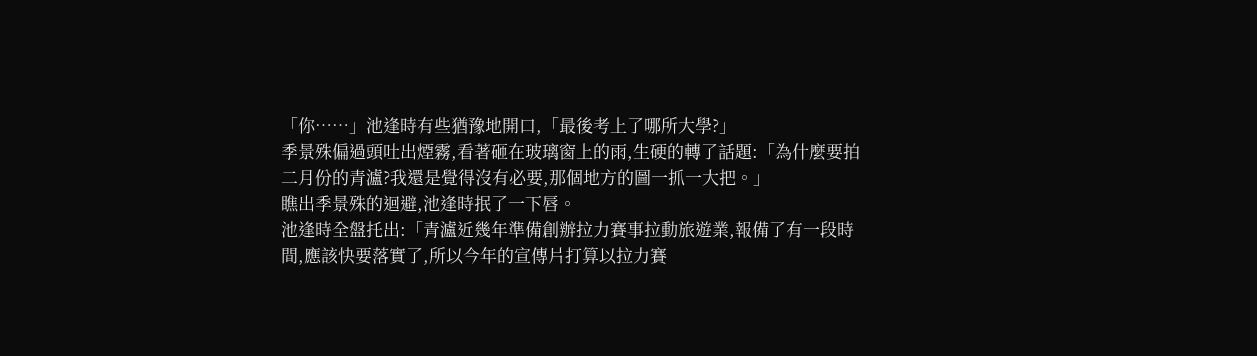「你……」池逢時有些猶豫地開口,「最後考上了哪所大學?」
季景殊偏過頭吐出煙霧,看著砸在玻璃窗上的雨,生硬的轉了話題:「為什麼要拍二月份的青瀘?我還是覺得沒有必要,那個地方的圖一抓一大把。」
瞧出季景殊的迴避,池逢時抿了一下唇。
池逢時全盤托出:「青瀘近幾年準備創辦拉力賽事拉動旅遊業,報備了有一段時間,應該快要落實了,所以今年的宣傳片打算以拉力賽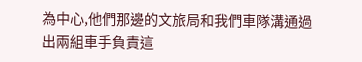為中心,他們那邊的文旅局和我們車隊溝通過出兩組車手負責這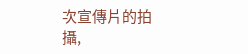次宣傳片的拍攝,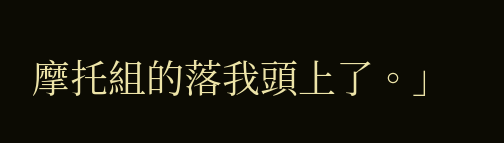摩托組的落我頭上了。」